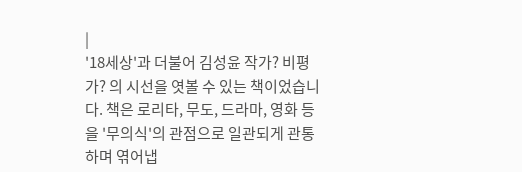|
'18세상'과 더불어 김성윤 작가? 비평가? 의 시선을 엿볼 수 있는 책이었습니다. 책은 로리타, 무도, 드라마, 영화 등을 '무의식'의 관점으로 일관되게 관통하며 엮어냅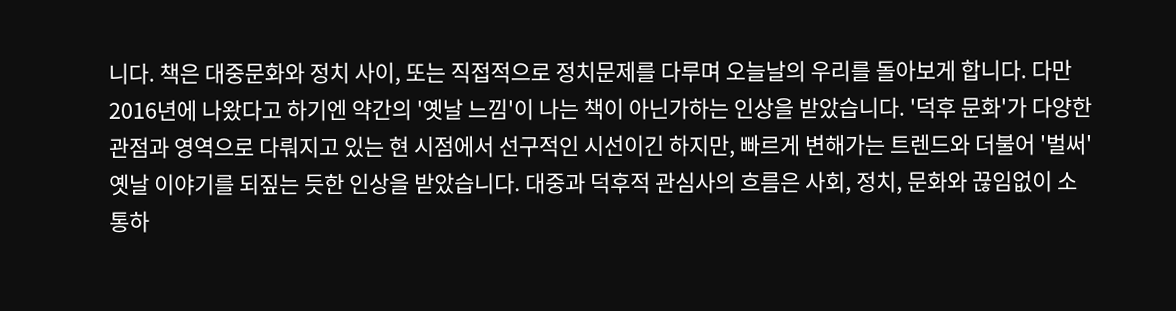니다. 책은 대중문화와 정치 사이, 또는 직접적으로 정치문제를 다루며 오늘날의 우리를 돌아보게 합니다. 다만 2016년에 나왔다고 하기엔 약간의 '옛날 느낌'이 나는 책이 아닌가하는 인상을 받았습니다. '덕후 문화'가 다양한 관점과 영역으로 다뤄지고 있는 현 시점에서 선구적인 시선이긴 하지만, 빠르게 변해가는 트렌드와 더불어 '벌써' 옛날 이야기를 되짚는 듯한 인상을 받았습니다. 대중과 덕후적 관심사의 흐름은 사회, 정치, 문화와 끊임없이 소통하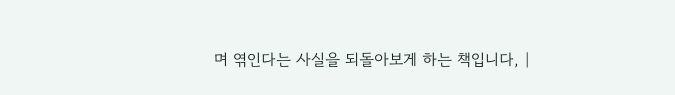며 엮인다는 사실을 되돌아보게 하는 책입니다, |